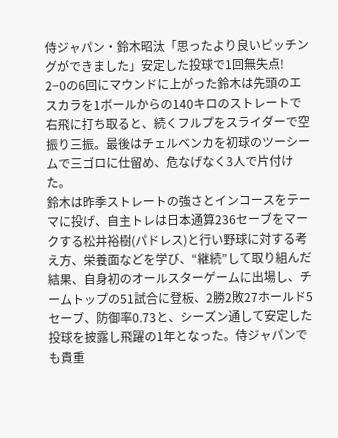侍ジャパン・鈴木昭汰「思ったより良いピッチングができました」安定した投球で1回無失点!
2−0の6回にマウンドに上がった鈴木は先頭のエスカラを1ボールからの140キロのストレートで右飛に打ち取ると、続くフルプをスライダーで空振り三振。最後はチェルベンカを初球のツーシームで三ゴロに仕留め、危なげなく3人で片付けた。
鈴木は昨季ストレートの強さとインコースをテーマに投げ、自主トレは日本通算236セーブをマークする松井裕樹(パドレス)と行い野球に対する考え方、栄養面などを学び、“継続”して取り組んだ結果、自身初のオールスターゲームに出場し、チームトップの51試合に登板、2勝2敗27ホールド5セーブ、防御率0.73と、シーズン通して安定した投球を披露し飛躍の1年となった。侍ジャパンでも貴重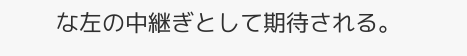な左の中継ぎとして期待される。